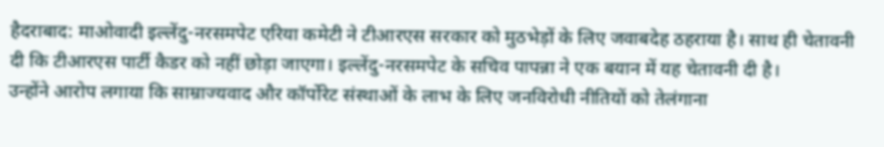हैदराबाद: माओवादी इल्लेंदु-नरसमपेट एरिया कमेटी ने टीआरएस सरकार को मुठभेड़ों के लिए जवाबदेह ठहराया है। साथ ही चेतावनी दी कि टीआरएस पार्टी कैडर को नहीं छोड़ा जाएगा। इल्लेंदु-नरसमपेट के सचिव पापन्ना ने एक बयान में यह चेतावनी दी है।
उन्होंने आरोप लगाया कि साम्राज्यवाद और कॉर्पोरेट संस्थाओं के लाभ के लिए जनविरोधी नीतियों को तेलंगाना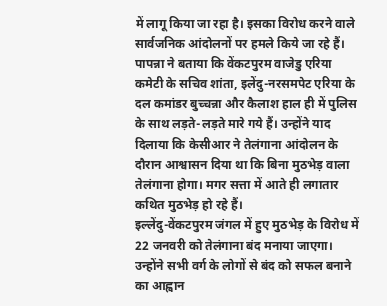में लागू किया जा रहा है। इसका विरोध करने वाले सार्वजनिक आंदोलनों पर हमले किये जा रहे हैं।
पापन्ना ने बताया कि वेंकटपुरम वाजेडु एरिया कमेटी के सचिव शांता, इलेंदु-नरसमपेट एरिया के दल कमांडर बुच्चन्ना और कैलाश हाल ही में पुलिस के साथ लड़ते-लड़ते मारे गये हैं। उन्होंने याद दिलाया कि केसीआर ने तेलंगाना आंदोलन के दौरान आश्वासन दिया था कि बिना मुठभेड़ वाला तेलंगाना होगा। मगर सत्ता में आते ही लगातार कथित मुठभेड़ हो रहे हैं।
इल्लेंदु-वेंकटपुरम जंगल में हुए मुठभेड़ के विरोध में 22 जनवरी को तेलंगाना बंद मनाया जाएगा। उन्होंने सभी वर्ग के लोगों से बंद को सफल बनाने का आह्वान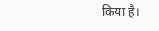किया है।